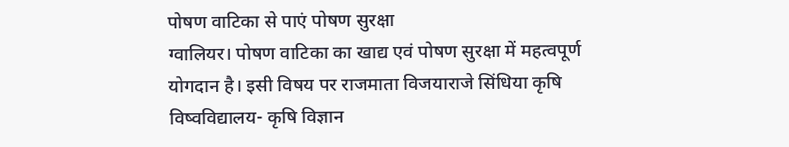पोषण वाटिका से पाएं पोषण सुरक्षा
ग्वालियर। पोषण वाटिका का खाद्य एवं पोषण सुरक्षा में महत्वपूर्ण योगदान है। इसी विषय पर राजमाता विजयाराजे सिंधिया कृषि विष्वविद्यालय- कृषि विज्ञान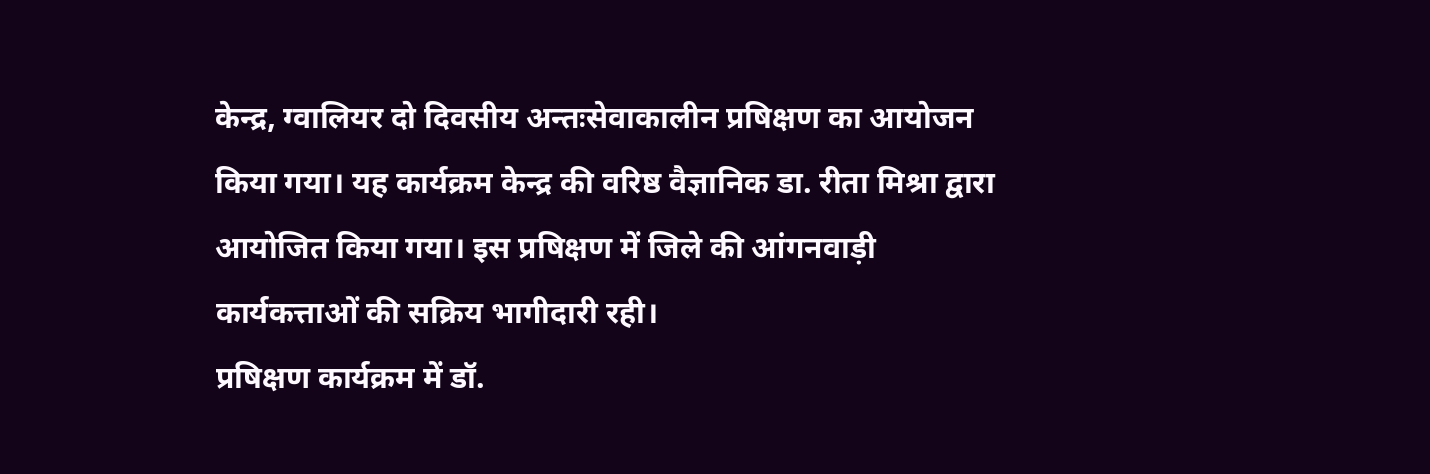केन्द्र, ग्वालियर दो दिवसीय अन्तःसेवाकालीन प्रषिक्षण का आयोजन किया गया। यह कार्यक्रम केन्द्र की वरिष्ठ वैज्ञानिक डा. रीता मिश्रा द्वारा आयोजित किया गया। इस प्रषिक्षण में जिले की आंगनवाड़ी कार्यकत्ताओं की सक्रिय भागीदारी रही।
प्रषिक्षण कार्यक्रम में डॉ.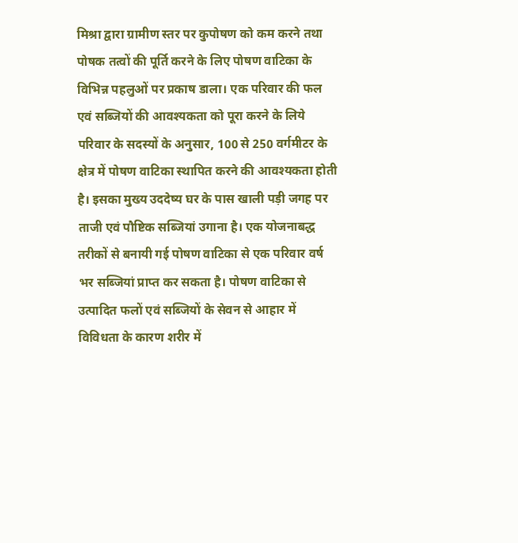मिश्रा द्वारा ग्रामीण स्तर पर कुपोषण को कम करने तथा पोषक तत्वों की पूर्ति करने के लिए पोषण वाटिका के विभिन्न पहलुओं पर प्रकाष डाला। एक परिवार की फल एवं सब्जियों की आवश्यकता को पूरा करने के लिये परिवार के सदस्यों के अनुसार, 100 से 250 वर्गमीटर के क्षेत्र में पोषण वाटिका स्थापित करने की आवश्यकता होती है। इसका मुख्य उददेष्य घर के पास खाली पड़ी जगह पर ताजी एवं पौष्टिक सब्जियां उगाना है। एक योजनाबद्ध तरीकों से बनायी गई पोषण वाटिका से एक परिवार वर्ष भर सब्जियां प्राप्त कर सकता है। पोषण वाटिका से उत्पादित फलों एवं सब्जियों के सेवन से आहार में विविधता के कारण शरीर में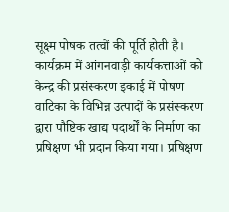सूक्ष्म पोषक तत्वों की पूर्ति होती है। कार्यक्रम में आंगनवाड़ी कार्यकत्ताओं को केन्द्र की प्रसंस्करण इकाई में पोषण वाटिका के विभिन्न उत्पादों के प्रसंस्करण द्वारा पौष्टिक खाद्य पदार्थों के निर्माण का प्रषिक्षण भी प्रदान किया गया। प्रषिक्षण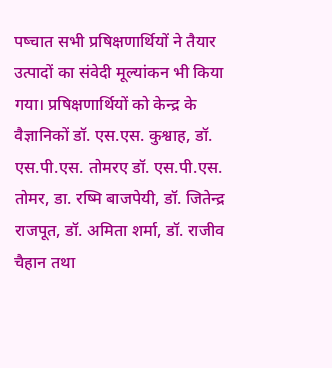पष्चात सभी प्रषिक्षणार्थियों ने तैयार उत्पादों का संवेदी मूल्यांकन भी किया गया। प्रषिक्षणार्थियों को केन्द्र के वैज्ञानिकों डॉ. एस.एस. कुश्वाह, डॉ. एस.पी.एस. तोमरए डॉ. एस.पी.एस. तोमर, डा. रष्मि बाजपेयी, डॉ. जितेन्द्र राजपूत, डॉ. अमिता शर्मा, डॉ. राजीव चैहान तथा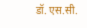डॉ. एस.सी.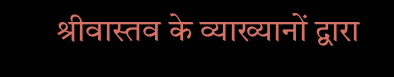श्रीवास्तव के व्याख्यानों द्वारा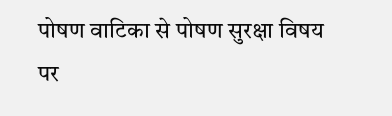पोषण वाटिका से पोषण सुरक्षा विषय पर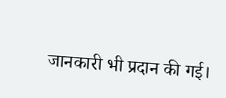जानकारी भी प्रदान की गई।